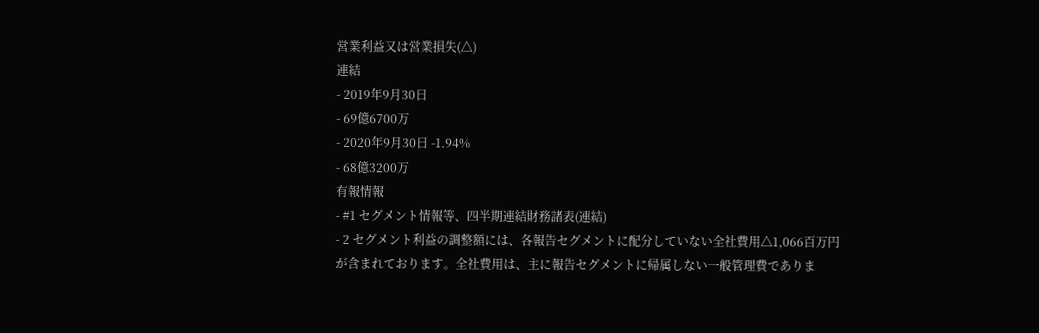営業利益又は営業損失(△)
連結
- 2019年9月30日
- 69億6700万
- 2020年9月30日 -1.94%
- 68億3200万
有報情報
- #1 セグメント情報等、四半期連結財務諸表(連結)
- 2 セグメント利益の調整額には、各報告セグメントに配分していない全社費用△1,066百万円が含まれております。全社費用は、主に報告セグメントに帰属しない一般管理費でありま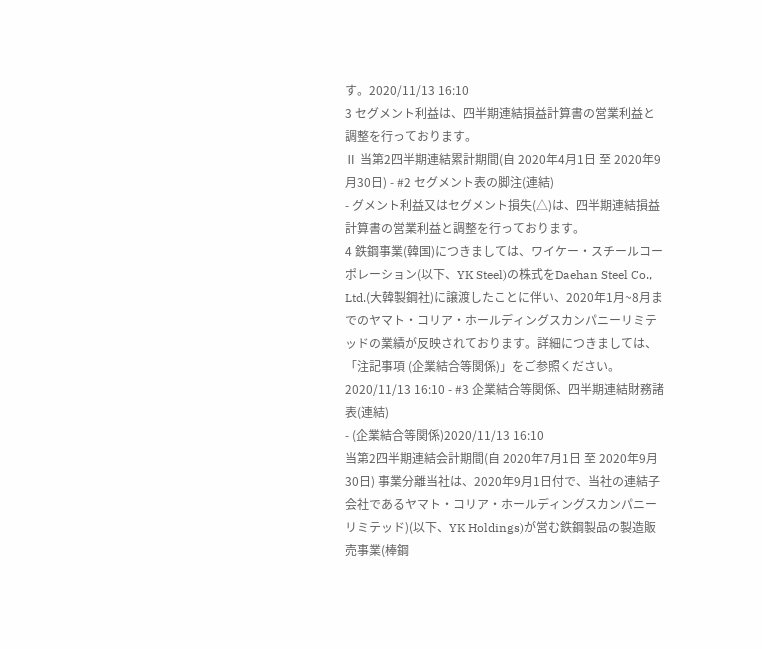す。2020/11/13 16:10
3 セグメント利益は、四半期連結損益計算書の営業利益と調整を行っております。
Ⅱ 当第2四半期連結累計期間(自 2020年4月1日 至 2020年9月30日) - #2 セグメント表の脚注(連結)
- グメント利益又はセグメント損失(△)は、四半期連結損益計算書の営業利益と調整を行っております。
4 鉄鋼事業(韓国)につきましては、ワイケー・スチールコーポレーション(以下、YK Steel)の株式をDaehan Steel Co., Ltd.(大韓製鋼社)に譲渡したことに伴い、2020年1月~8月までのヤマト・コリア・ホールディングスカンパニーリミテッドの業績が反映されております。詳細につきましては、「注記事項 (企業結合等関係)」をご参照ください。2020/11/13 16:10 - #3 企業結合等関係、四半期連結財務諸表(連結)
- (企業結合等関係)2020/11/13 16:10
当第2四半期連結会計期間(自 2020年7月1日 至 2020年9月30日) 事業分離当社は、2020年9月1日付で、当社の連結子会社であるヤマト・コリア・ホールディングスカンパニーリミテッド)(以下、YK Holdings)が営む鉄鋼製品の製造販売事業(棒鋼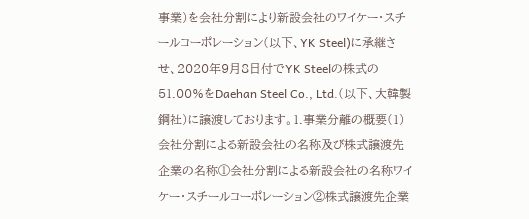事業)を会社分割により新設会社のワイケー・スチールコーポレーション(以下、YK Steel)に承継させ、2020年9月8日付でYK Steelの株式の51.00%をDaehan Steel Co., Ltd.(以下、大韓製鋼社)に譲渡しております。1.事業分離の概要(1) 会社分割による新設会社の名称及び株式譲渡先企業の名称①会社分割による新設会社の名称ワイケー・スチールコーポレーション②株式譲渡先企業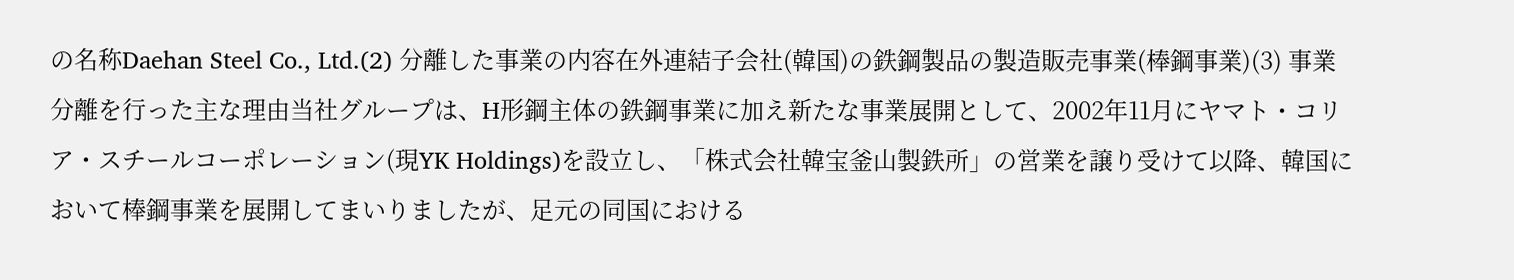の名称Daehan Steel Co., Ltd.(2) 分離した事業の内容在外連結子会社(韓国)の鉄鋼製品の製造販売事業(棒鋼事業)(3) 事業分離を行った主な理由当社グループは、H形鋼主体の鉄鋼事業に加え新たな事業展開として、2002年11月にヤマト・コリア・スチールコーポレーション(現YK Holdings)を設立し、「株式会社韓宝釜山製鉄所」の営業を譲り受けて以降、韓国において棒鋼事業を展開してまいりましたが、足元の同国における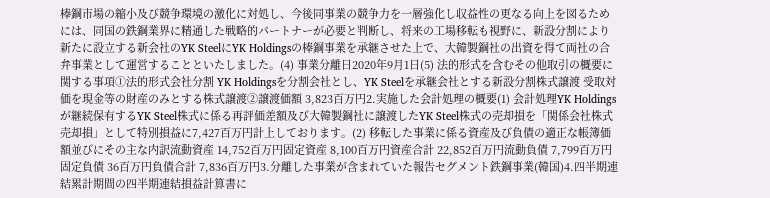棒鋼市場の縮小及び競争環境の激化に対処し、今後同事業の競争力を一層強化し収益性の更なる向上を図るためには、同国の鉄鋼業界に精通した戦略的パートナーが必要と判断し、将来の工場移転も視野に、新設分割により新たに設立する新会社のYK SteelにYK Holdingsの棒鋼事業を承継させた上で、大韓製鋼社の出資を得て両社の合弁事業として運営することといたしました。(4) 事業分離日2020年9月1日(5) 法的形式を含むその他取引の概要に関する事項①法的形式会社分割 YK Holdingsを分割会社とし、YK Steelを承継会社とする新設分割株式譲渡 受取対価を現金等の財産のみとする株式譲渡②譲渡価額 3,823百万円2.実施した会計処理の概要(1) 会計処理YK Holdingsが継続保有するYK Steel株式に係る再評価差額及び大韓製鋼社に譲渡したYK Steel株式の売却損を「関係会社株式売却損」として特別損益に7,427百万円計上しております。(2) 移転した事業に係る資産及び負債の適正な帳簿価額並びにその主な内訳流動資産 14,752百万円固定資産 8,100百万円資産合計 22,852百万円流動負債 7,799百万円固定負債 36百万円負債合計 7,836百万円3.分離した事業が含まれていた報告セグメント鉄鋼事業(韓国)4.四半期連結累計期間の四半期連結損益計算書に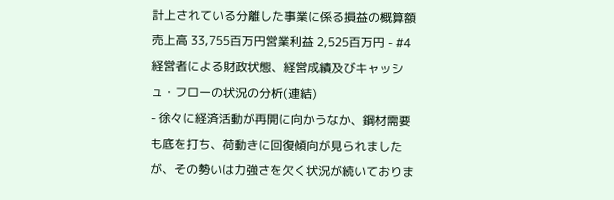計上されている分離した事業に係る損益の概算額売上高 33,755百万円営業利益 2,525百万円 - #4 経営者による財政状態、経営成績及びキャッシュ・フローの状況の分析(連結)
- 徐々に経済活動が再開に向かうなか、鋼材需要も底を打ち、荷動きに回復傾向が見られましたが、その勢いは力強さを欠く状況が続いておりま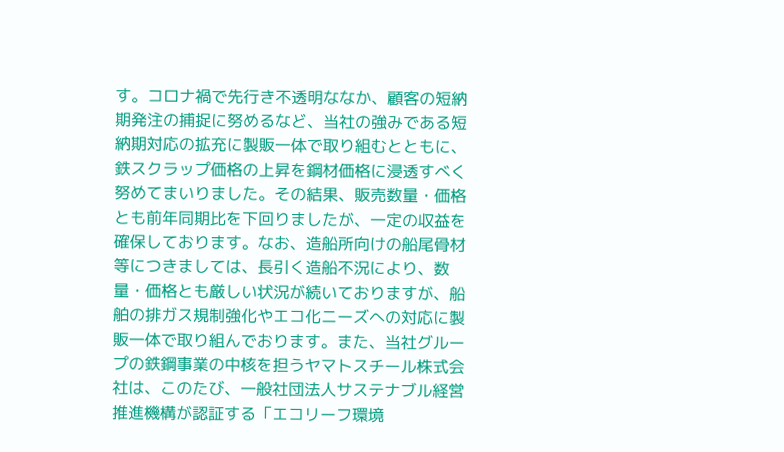す。コロナ禍で先行き不透明ななか、顧客の短納期発注の捕捉に努めるなど、当社の強みである短納期対応の拡充に製販一体で取り組むとともに、鉄スクラップ価格の上昇を鋼材価格に浸透すべく努めてまいりました。その結果、販売数量・価格とも前年同期比を下回りましたが、一定の収益を確保しております。なお、造船所向けの船尾骨材等につきましては、長引く造船不況により、数量・価格とも厳しい状況が続いておりますが、船舶の排ガス規制強化やエコ化ニーズへの対応に製販一体で取り組んでおります。また、当社グループの鉄鋼事業の中核を担うヤマトスチール株式会社は、このたび、一般社団法人サステナブル経営推進機構が認証する「エコリーフ環境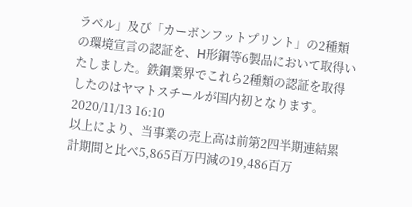ラベル」及び「カーボンフットプリント」の2種類の環境宣言の認証を、H形鋼等6製品において取得いたしました。鉄鋼業界でこれら2種類の認証を取得したのはヤマトスチールが国内初となります。2020/11/13 16:10
以上により、当事業の売上高は前第2四半期連結累計期間と比べ5,865百万円減の19,486百万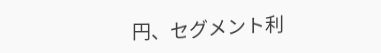円、セグメント利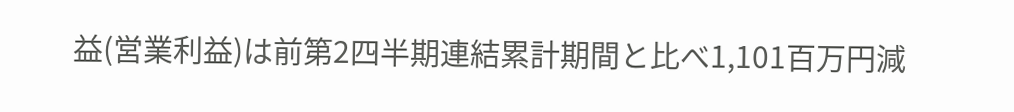益(営業利益)は前第2四半期連結累計期間と比べ1,101百万円減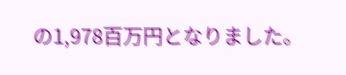の1,978百万円となりました。